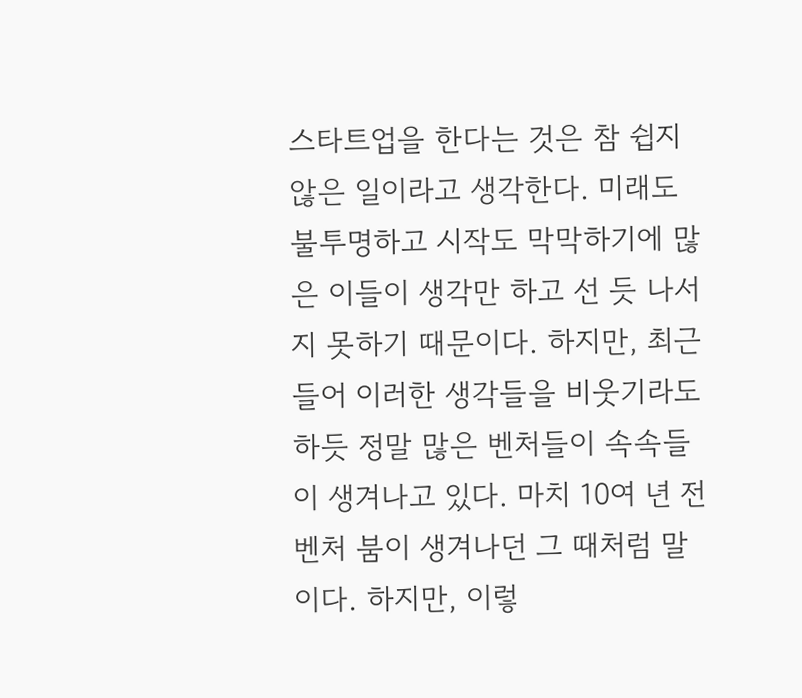스타트업을 한다는 것은 참 쉽지 않은 일이라고 생각한다. 미래도 불투명하고 시작도 막막하기에 많은 이들이 생각만 하고 선 듯 나서지 못하기 때문이다. 하지만, 최근 들어 이러한 생각들을 비웃기라도 하듯 정말 많은 벤처들이 속속들이 생겨나고 있다. 마치 10여 년 전 벤처 붐이 생겨나던 그 때처럼 말이다. 하지만, 이렇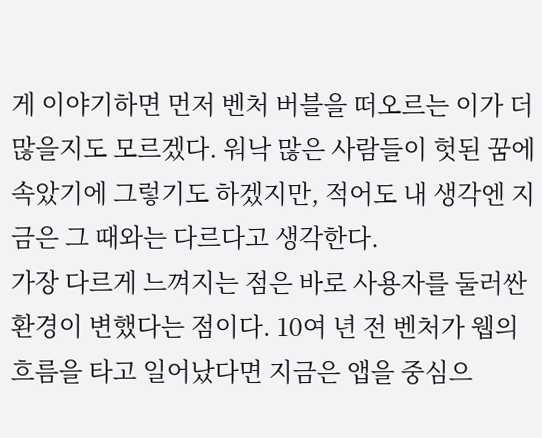게 이야기하면 먼저 벤처 버블을 떠오르는 이가 더 많을지도 모르겠다. 워낙 많은 사람들이 헛된 꿈에 속았기에 그렇기도 하겠지만, 적어도 내 생각엔 지금은 그 때와는 다르다고 생각한다.
가장 다르게 느껴지는 점은 바로 사용자를 둘러싼 환경이 변했다는 점이다. 10여 년 전 벤처가 웹의 흐름을 타고 일어났다면 지금은 앱을 중심으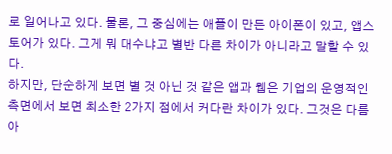로 일어나고 있다. 물론, 그 중심에는 애플이 만든 아이폰이 있고, 앱스토어가 있다. 그게 뭐 대수냐고 별반 다른 차이가 아니라고 말할 수 있다.
하지만, 단순하게 보면 별 것 아닌 것 같은 앱과 웹은 기업의 운영적인 측면에서 보면 최소한 2가지 점에서 커다란 차이가 있다. 그것은 다름 아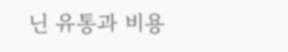닌 유통과 비용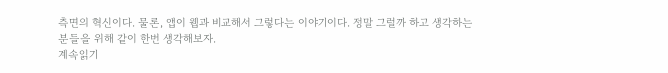측면의 혁신이다. 물론, 앱이 웹과 비교해서 그렇다는 이야기이다. 정말 그럴까 하고 생각하는 분들을 위해 같이 한번 생각해보자.
계속읽기